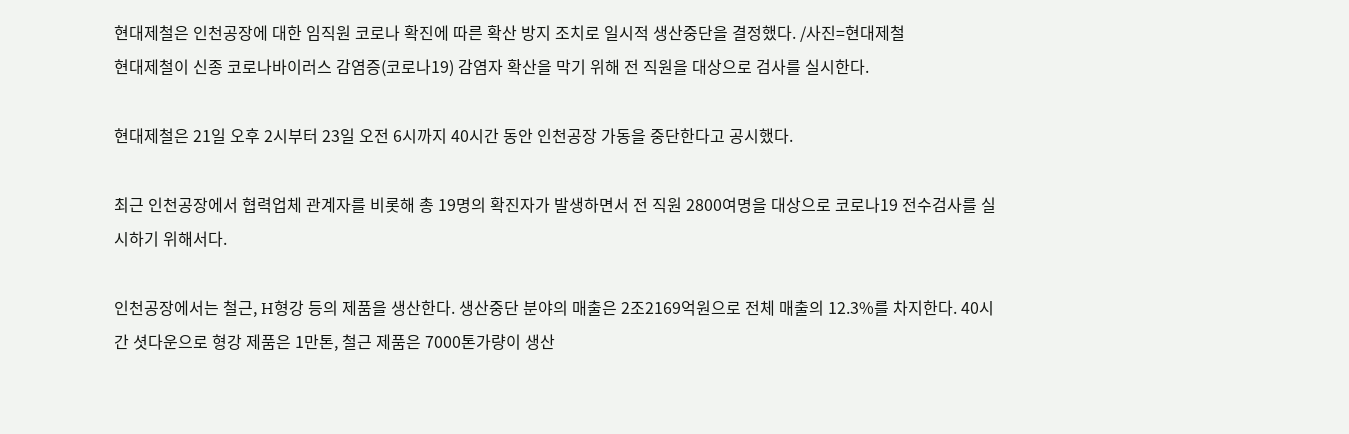현대제철은 인천공장에 대한 임직원 코로나 확진에 따른 확산 방지 조치로 일시적 생산중단을 결정했다. /사진=현대제철
현대제철이 신종 코로나바이러스 감염증(코로나19) 감염자 확산을 막기 위해 전 직원을 대상으로 검사를 실시한다.

현대제철은 21일 오후 2시부터 23일 오전 6시까지 40시간 동안 인천공장 가동을 중단한다고 공시했다.

최근 인천공장에서 협력업체 관계자를 비롯해 총 19명의 확진자가 발생하면서 전 직원 2800여명을 대상으로 코로나19 전수검사를 실시하기 위해서다.

인천공장에서는 철근, H형강 등의 제품을 생산한다. 생산중단 분야의 매출은 2조2169억원으로 전체 매출의 12.3%를 차지한다. 40시간 셧다운으로 형강 제품은 1만톤, 철근 제품은 7000톤가량이 생산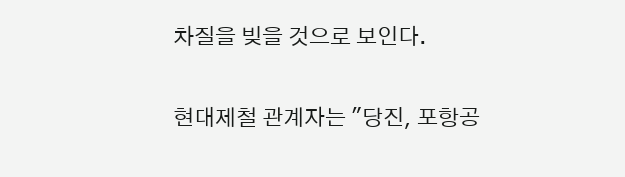차질을 빚을 것으로 보인다.

현대제철 관계자는 "당진, 포항공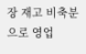장 재고 비축분으로 영업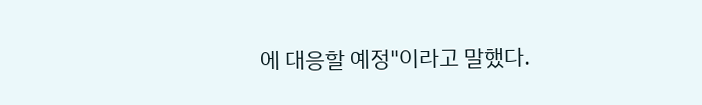에 대응할 예정"이라고 말했다.